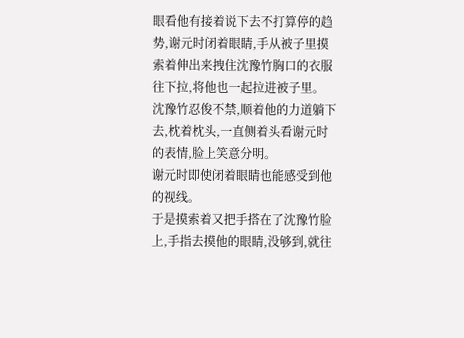眼看他有接着说下去不打算停的趋势,谢元时闭着眼睛,手从被子里摸索着伸出来拽住沈豫竹胸口的衣服往下拉,将他也一起拉进被子里。
沈豫竹忍俊不禁,顺着他的力道躺下去,枕着枕头,一直侧着头看谢元时的表情,脸上笑意分明。
谢元时即使闭着眼睛也能感受到他的视线。
于是摸索着又把手搭在了沈豫竹脸上,手指去摸他的眼睛,没够到,就往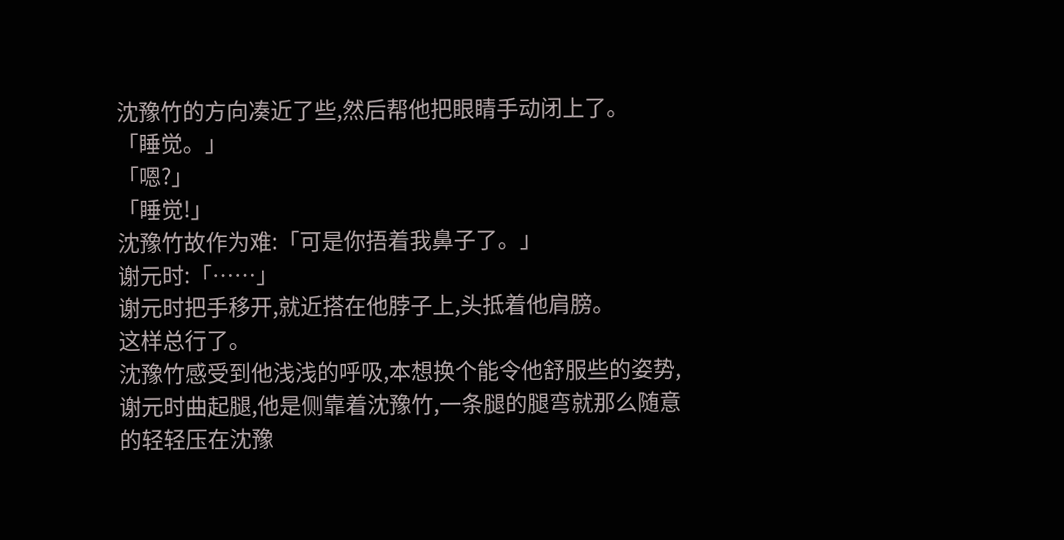沈豫竹的方向凑近了些,然后帮他把眼睛手动闭上了。
「睡觉。」
「嗯?」
「睡觉!」
沈豫竹故作为难:「可是你捂着我鼻子了。」
谢元时:「……」
谢元时把手移开,就近搭在他脖子上,头抵着他肩膀。
这样总行了。
沈豫竹感受到他浅浅的呼吸,本想换个能令他舒服些的姿势,谢元时曲起腿,他是侧靠着沈豫竹,一条腿的腿弯就那么随意的轻轻压在沈豫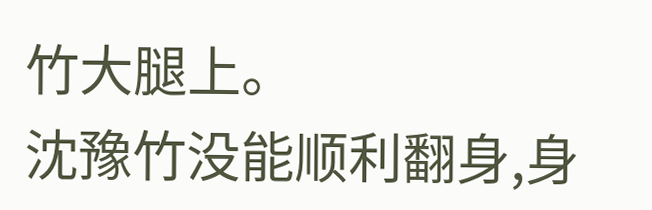竹大腿上。
沈豫竹没能顺利翻身,身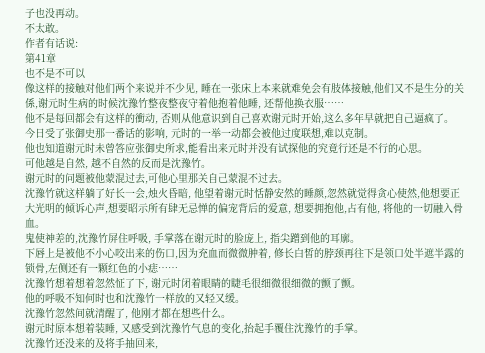子也没再动。
不太敢。
作者有话说:
第41章
也不是不可以
像这样的接触对他们两个来说并不少见, 睡在一张床上本来就难免会有肢体接触,他们又不是生分的关係,谢元时生病的时候沈豫竹整夜整夜守着他抱着他睡, 还帮他换衣服……
他不是每回都会有这样的衝动, 否则从他意识到自己喜欢谢元时开始,这么多年早就把自己逼疯了。
今日受了张御史那一番话的影响, 元时的一举一动都会被他过度联想,难以克制。
他也知道谢元时未曾答应张御史所求,能看出来元时并没有试探他的究竟行还是不行的心思。
可他越是自然, 越不自然的反而是沈豫竹。
谢元时的问题被他蒙混过去,可他心里那关自己蒙混不过去。
沈豫竹就这样躺了好长一会,烛火昏暗, 他望着谢元时恬静安然的睡颜,忽然就觉得贪心使然,他想要正大光明的倾诉心声,想要昭示所有肆无忌惮的偏宠背后的爱意, 想要拥抱他,占有他, 将他的一切融入骨血。
鬼使神差的,沈豫竹屏住呼吸, 手掌落在谢元时的脸庞上, 指尖蹭到他的耳廓。
下唇上是被他不小心咬出来的伤口,因为充血而微微肿着, 修长白皙的脖颈再往下是领口处半遮半露的锁骨,左侧还有一颗红色的小痣……
沈豫竹想着想着忽然怔了下, 谢元时闭着眼睛的睫毛很细微很细微的颤了颤。
他的呼吸不知何时也和沈豫竹一样放的又轻又缓。
沈豫竹忽然间就清醒了, 他刚才都在想些什么。
谢元时原本想着装睡, 又感受到沈豫竹气息的变化,抬起手覆住沈豫竹的手掌。
沈豫竹还没来的及将手抽回来,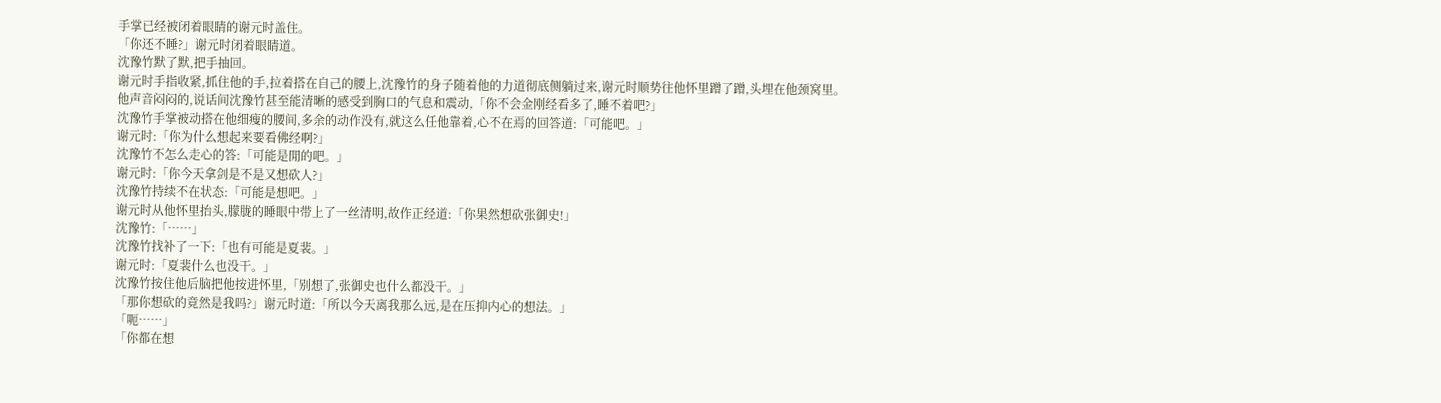手掌已经被闭着眼睛的谢元时盖住。
「你还不睡?」谢元时闭着眼睛道。
沈豫竹默了默,把手抽回。
谢元时手指收紧,抓住他的手,拉着搭在自己的腰上,沈豫竹的身子随着他的力道彻底侧躺过来,谢元时顺势往他怀里蹭了蹭,头埋在他颈窝里。
他声音闷闷的,说话间沈豫竹甚至能清晰的感受到胸口的气息和震动,「你不会金刚经看多了,睡不着吧?」
沈豫竹手掌被动搭在他细瘦的腰间,多余的动作没有,就这么任他靠着,心不在焉的回答道:「可能吧。」
谢元时:「你为什么想起来要看佛经啊?」
沈豫竹不怎么走心的答:「可能是閒的吧。」
谢元时:「你今天拿剑是不是又想砍人?」
沈豫竹持续不在状态:「可能是想吧。」
谢元时从他怀里抬头,朦胧的睡眼中带上了一丝清明,故作正经道:「你果然想砍张御史!」
沈豫竹:「……」
沈豫竹找补了一下:「也有可能是夏裴。」
谢元时:「夏裴什么也没干。」
沈豫竹按住他后脑把他按进怀里,「别想了,张御史也什么都没干。」
「那你想砍的竟然是我吗?」谢元时道:「所以今天离我那么远,是在压抑内心的想法。」
「呃……」
「你都在想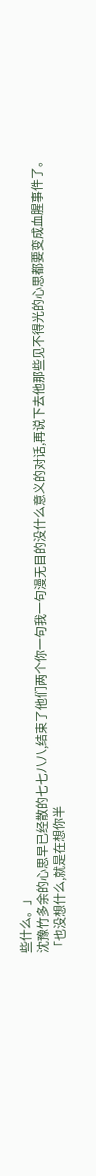些什么。」
沈豫竹多余的心思早已经散的七七八八,结束了他们两个你一句我一句漫无目的没什么意义的对话,再说下去他那些见不得光的心思都要变成血腥事件了。
「也没想什么,就是在想你半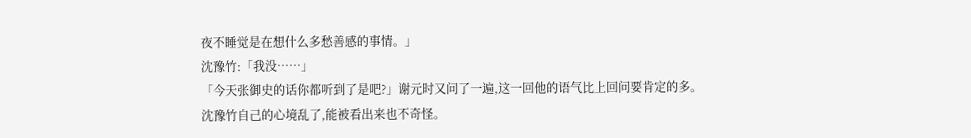夜不睡觉是在想什么多愁善感的事情。」
沈豫竹:「我没……」
「今天张御史的话你都听到了是吧?」谢元时又问了一遍,这一回他的语气比上回问要肯定的多。
沈豫竹自己的心境乱了,能被看出来也不奇怪。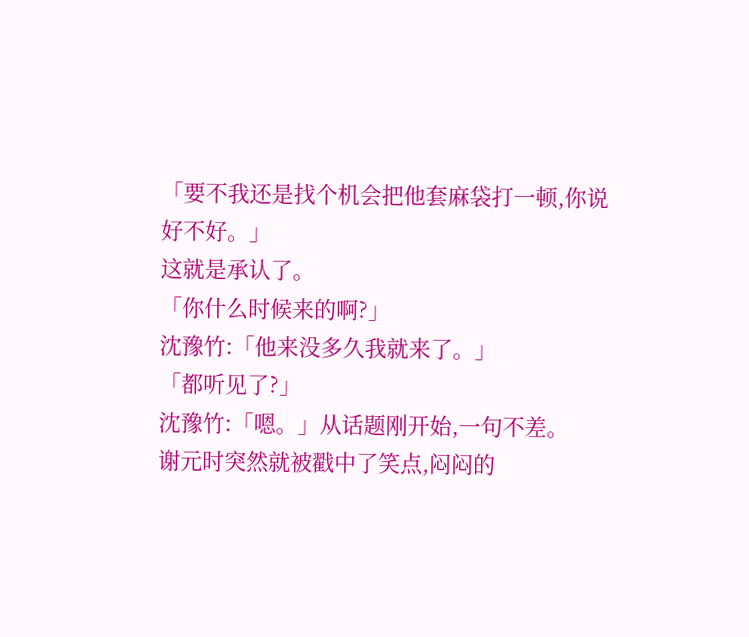「要不我还是找个机会把他套麻袋打一顿,你说好不好。」
这就是承认了。
「你什么时候来的啊?」
沈豫竹:「他来没多久我就来了。」
「都听见了?」
沈豫竹:「嗯。」从话题刚开始,一句不差。
谢元时突然就被戳中了笑点,闷闷的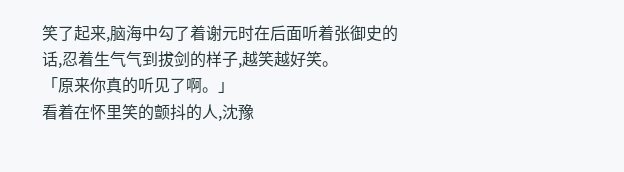笑了起来,脑海中勾了着谢元时在后面听着张御史的话,忍着生气气到拔剑的样子,越笑越好笑。
「原来你真的听见了啊。」
看着在怀里笑的颤抖的人,沈豫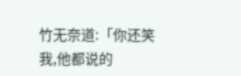竹无奈道:「你还笑我,他都说的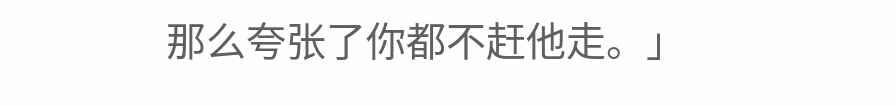那么夸张了你都不赶他走。」